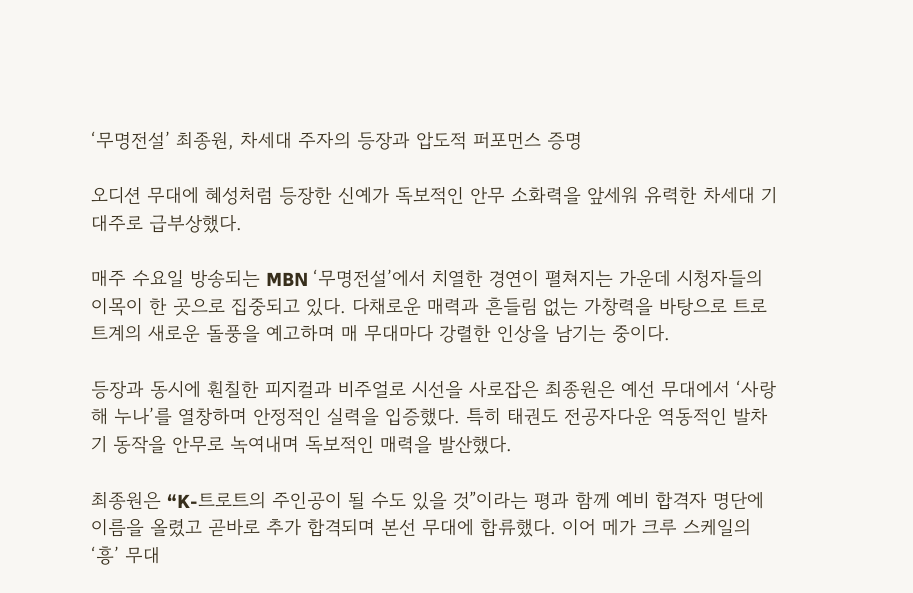‘무명전설’ 최종원, 차세대 주자의 등장과 압도적 퍼포먼스 증명

오디션 무대에 혜성처럼 등장한 신예가 독보적인 안무 소화력을 앞세워 유력한 차세대 기대주로 급부상했다.

매주 수요일 방송되는 MBN ‘무명전설’에서 치열한 경연이 펼쳐지는 가운데 시청자들의 이목이 한 곳으로 집중되고 있다. 다채로운 매력과 흔들림 없는 가창력을 바탕으로 트로트계의 새로운 돌풍을 예고하며 매 무대마다 강렬한 인상을 남기는 중이다.

등장과 동시에 훤칠한 피지컬과 비주얼로 시선을 사로잡은 최종원은 예선 무대에서 ‘사랑해 누나’를 열창하며 안정적인 실력을 입증했다. 특히 태권도 전공자다운 역동적인 발차기 동작을 안무로 녹여내며 독보적인 매력을 발산했다.

최종원은 “K-트로트의 주인공이 될 수도 있을 것”이라는 평과 함께 예비 합격자 명단에 이름을 올렸고 곧바로 추가 합격되며 본선 무대에 합류했다. 이어 메가 크루 스케일의 ‘흥’ 무대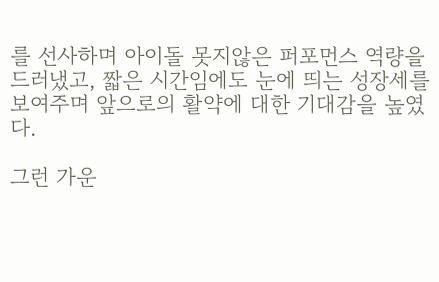를 선사하며 아이돌 못지않은 퍼포먼스 역량을 드러냈고, 짧은 시간임에도 눈에 띄는 성장세를 보여주며 앞으로의 활약에 대한 기대감을 높였다.

그런 가운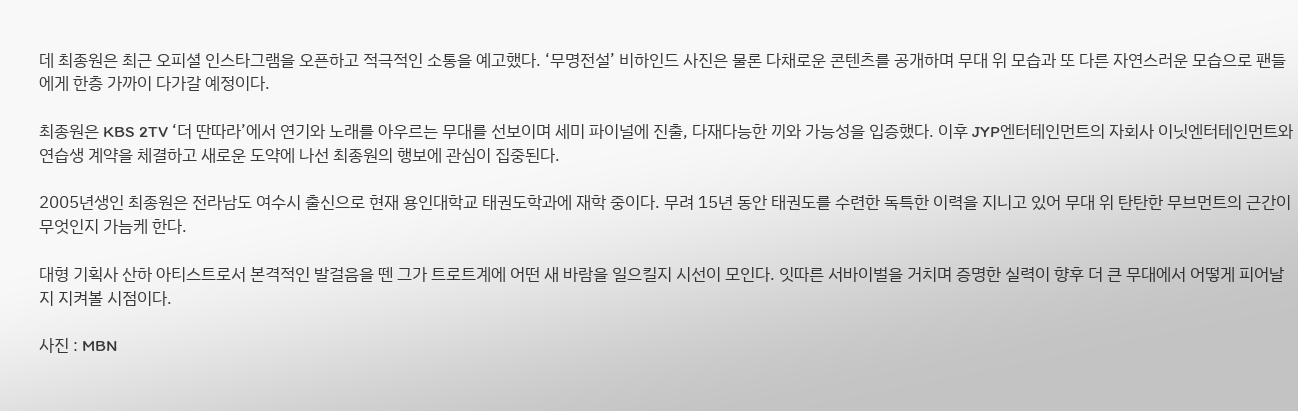데 최종원은 최근 오피셜 인스타그램을 오픈하고 적극적인 소통을 예고했다. ‘무명전설’ 비하인드 사진은 물론 다채로운 콘텐츠를 공개하며 무대 위 모습과 또 다른 자연스러운 모습으로 팬들에게 한층 가까이 다가갈 예정이다.

최종원은 KBS 2TV ‘더 딴따라’에서 연기와 노래를 아우르는 무대를 선보이며 세미 파이널에 진출, 다재다능한 끼와 가능성을 입증했다. 이후 JYP엔터테인먼트의 자회사 이닛엔터테인먼트와 연습생 계약을 체결하고 새로운 도약에 나선 최종원의 행보에 관심이 집중된다.

2005년생인 최종원은 전라남도 여수시 출신으로 현재 용인대학교 태권도학과에 재학 중이다. 무려 15년 동안 태권도를 수련한 독특한 이력을 지니고 있어 무대 위 탄탄한 무브먼트의 근간이 무엇인지 가늠케 한다.

대형 기획사 산하 아티스트로서 본격적인 발걸음을 뗀 그가 트로트계에 어떤 새 바람을 일으킬지 시선이 모인다. 잇따른 서바이벌을 거치며 증명한 실력이 향후 더 큰 무대에서 어떻게 피어날지 지켜볼 시점이다.

사진 : MBN